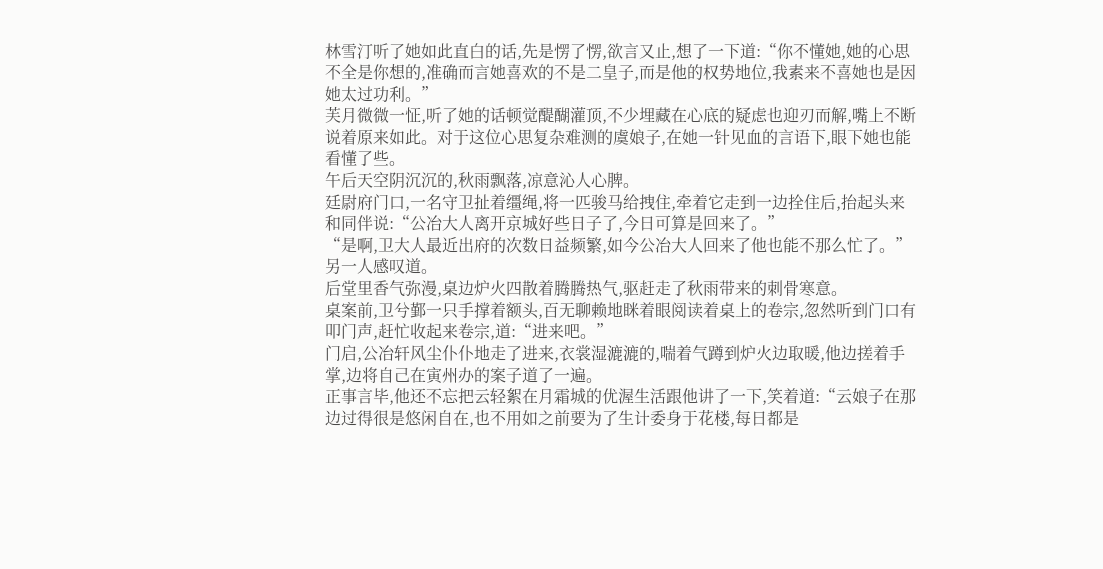林雪汀听了她如此直白的话,先是愣了愣,欲言又止,想了一下道:“你不懂她,她的心思不全是你想的,准确而言她喜欢的不是二皇子,而是他的权势地位,我素来不喜她也是因她太过功利。”
芙月微微一怔,听了她的话顿觉醍醐灌顶,不少埋藏在心底的疑虑也迎刃而解,嘴上不断说着原来如此。对于这位心思复杂难测的虞娘子,在她一针见血的言语下,眼下她也能看懂了些。
午后天空阴沉沉的,秋雨飘落,凉意沁人心脾。
廷尉府门口,一名守卫扯着缰绳,将一匹骏马给拽住,牵着它走到一边拴住后,抬起头来和同伴说:“公冶大人离开京城好些日子了,今日可算是回来了。”
“是啊,卫大人最近出府的次数日益频繁,如今公冶大人回来了他也能不那么忙了。”另一人感叹道。
后堂里香气弥漫,桌边炉火四散着腾腾热气,驱赶走了秋雨带来的刺骨寒意。
桌案前,卫兮鄞一只手撑着额头,百无聊赖地眯着眼阅读着桌上的卷宗,忽然听到门口有叩门声,赶忙收起来卷宗,道:“进来吧。”
门启,公冶轩风尘仆仆地走了进来,衣裳湿漉漉的,喘着气蹲到炉火边取暖,他边搓着手掌,边将自己在寅州办的案子道了一遍。
正事言毕,他还不忘把云轻絮在月霜城的优渥生活跟他讲了一下,笑着道:“云娘子在那边过得很是悠闲自在,也不用如之前要为了生计委身于花楼,每日都是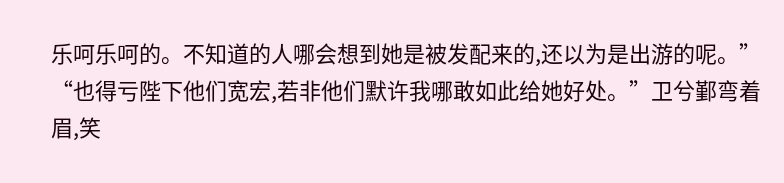乐呵乐呵的。不知道的人哪会想到她是被发配来的,还以为是出游的呢。”
“也得亏陛下他们宽宏,若非他们默许我哪敢如此给她好处。”卫兮鄞弯着眉,笑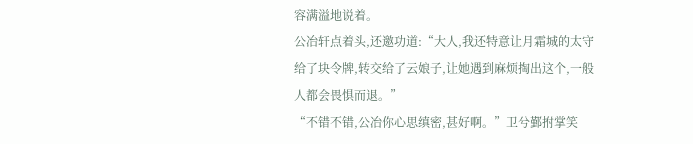容满溢地说着。
公冶轩点着头,还邀功道:“大人,我还特意让月霜城的太守给了块令牌,转交给了云娘子,让她遇到麻烦掏出这个,一般人都会畏惧而退。”
“不错不错,公冶你心思缜密,甚好啊。”卫兮鄞拊掌笑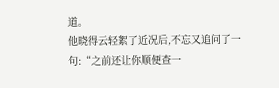道。
他晓得云轻絮了近况后,不忘又追问了一句:“之前还让你顺便查一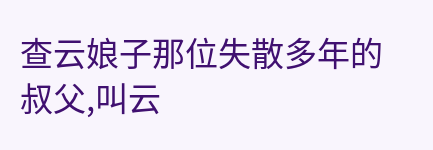查云娘子那位失散多年的叔父,叫云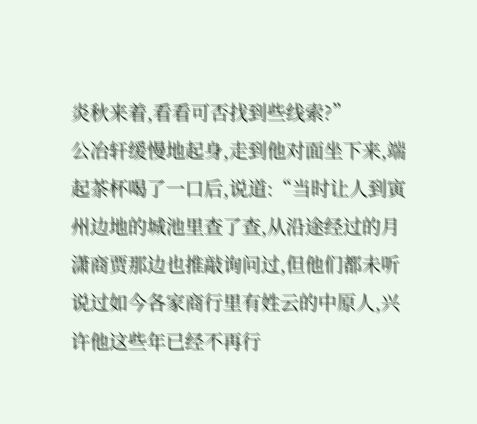炎秋来着,看看可否找到些线索?”
公冶轩缓慢地起身,走到他对面坐下来,端起茶杯喝了一口后,说道:“当时让人到寅州边地的城池里查了查,从沿途经过的月潇商贾那边也推敲询问过,但他们都未听说过如今各家商行里有姓云的中原人,兴许他这些年已经不再行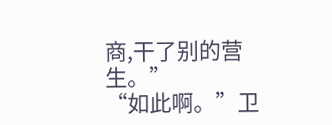商,干了别的营生。”
“如此啊。”卫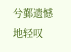兮鄞遗憾地轻叹